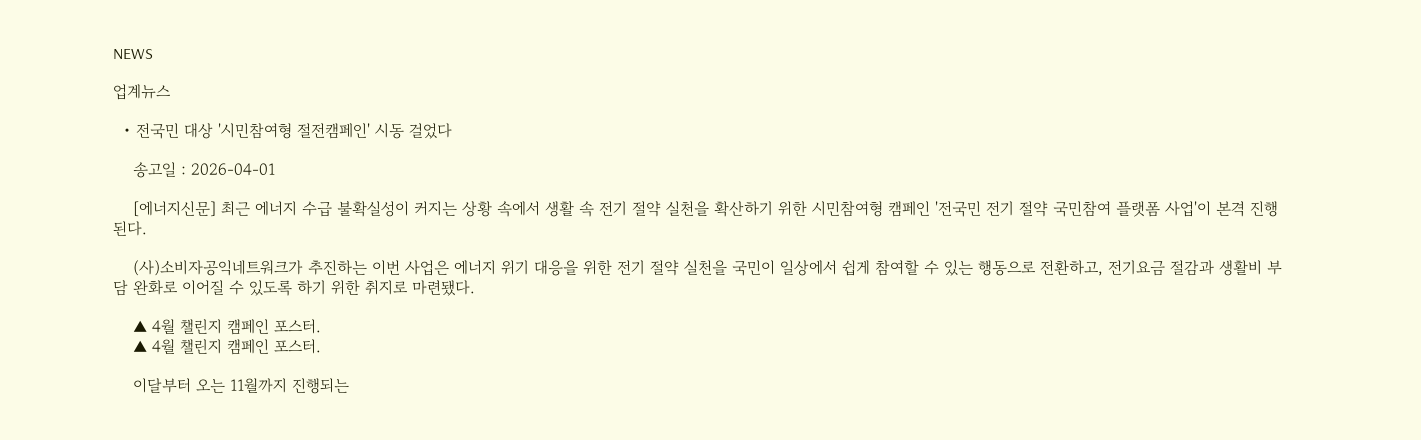NEWS

업계뉴스

  • 전국민 대상 '시민참여형 절전캠페인' 시동 걸었다

    송고일 : 2026-04-01

    [에너지신문] 최근 에너지 수급 불확실성이 커지는 상황 속에서 생활 속 전기 절약 실천을 확산하기 위한 시민참여형 캠페인 '전국민 전기 절약 국민참여 플랫폼 사업'이 본격 진행된다.

    (사)소비자공익네트워크가 추진하는 이번 사업은 에너지 위기 대응을 위한 전기 절약 실천을 국민이 일상에서 쉽게 참여할 수 있는 행동으로 전환하고, 전기요금 절감과 생활비 부담 완화로 이어질 수 있도록 하기 위한 취지로 마련됐다.

    ▲ 4월 챌린지 캠페인 포스터.
    ▲ 4월 챌린지 캠페인 포스터.

    이달부터 오는 11월까지 진행되는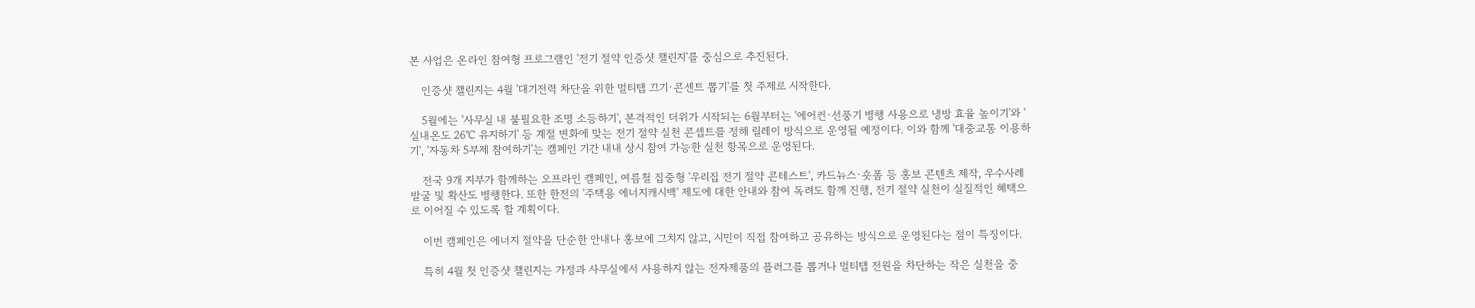본 사업은 온라인 참여형 프로그램인 '전기 절약 인증샷 챌린지'를 중심으로 추진된다.

    인증샷 챌린지는 4월 '대기전력 차단을 위한 멀티탭 끄기·콘센트 뽑기'를 첫 주제로 시작한다.

    5월에는 '사무실 내 불필요한 조명 소등하기', 본격적인 더위가 시작되는 6월부터는 '에어컨·선풍기 병행 사용으로 냉방 효율 높이기'와 '실내온도 26℃ 유지하기' 등 계절 변화에 맞는 전기 절약 실천 콘셉트를 정해 릴레이 방식으로 운영될 예정이다. 이와 함께 '대중교통 이용하기', '자동차 5부제 참여하기'는 캠페인 기간 내내 상시 참여 가능한 실천 항목으로 운영된다.

    전국 9개 지부가 함께하는 오프라인 캠페인, 여름철 집중형 '우리집 전기 절약 콘테스트', 카드뉴스·숏폼 등 홍보 콘텐츠 제작, 우수사례 발굴 및 확산도 병행한다. 또한 한전의 '주택용 에너지캐시백' 제도에 대한 안내와 참여 독려도 함께 진행, 전기 절약 실천이 실질적인 혜택으로 이어질 수 있도록 할 계획이다.

    이번 캠페인은 에너지 절약을 단순한 안내나 홍보에 그치지 않고, 시민이 직접 참여하고 공유하는 방식으로 운영된다는 점이 특징이다.

    특히 4월 첫 인증샷 챌린지는 가정과 사무실에서 사용하지 않는 전자제품의 플러그를 뽑거나 멀티탭 전원을 차단하는 작은 실천을 중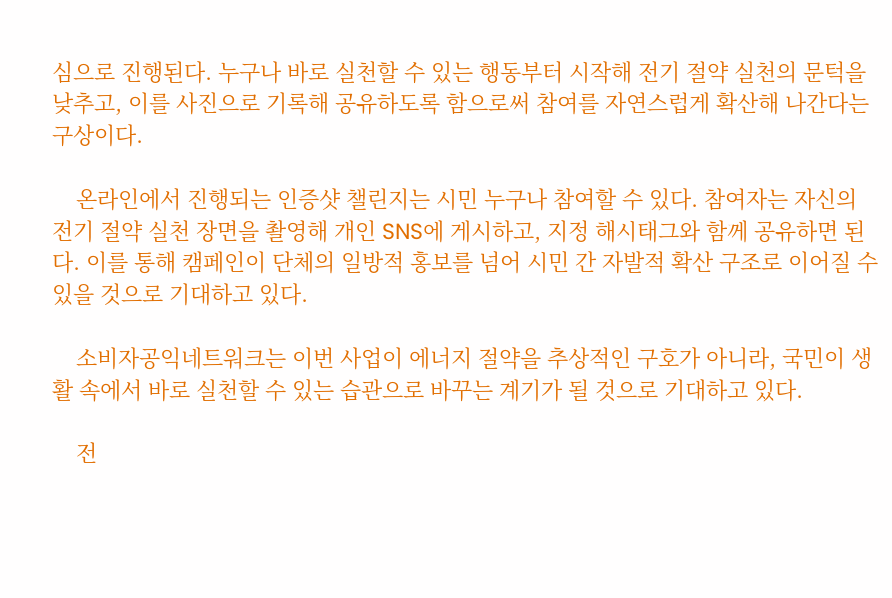심으로 진행된다. 누구나 바로 실천할 수 있는 행동부터 시작해 전기 절약 실천의 문턱을 낮추고, 이를 사진으로 기록해 공유하도록 함으로써 참여를 자연스럽게 확산해 나간다는 구상이다.

    온라인에서 진행되는 인증샷 챌린지는 시민 누구나 참여할 수 있다. 참여자는 자신의 전기 절약 실천 장면을 촬영해 개인 SNS에 게시하고, 지정 해시태그와 함께 공유하면 된다. 이를 통해 캠페인이 단체의 일방적 홍보를 넘어 시민 간 자발적 확산 구조로 이어질 수 있을 것으로 기대하고 있다.

    소비자공익네트워크는 이번 사업이 에너지 절약을 추상적인 구호가 아니라, 국민이 생활 속에서 바로 실천할 수 있는 습관으로 바꾸는 계기가 될 것으로 기대하고 있다.

    전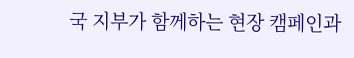국 지부가 함께하는 현장 캠페인과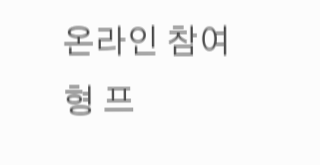온라인 참여형 프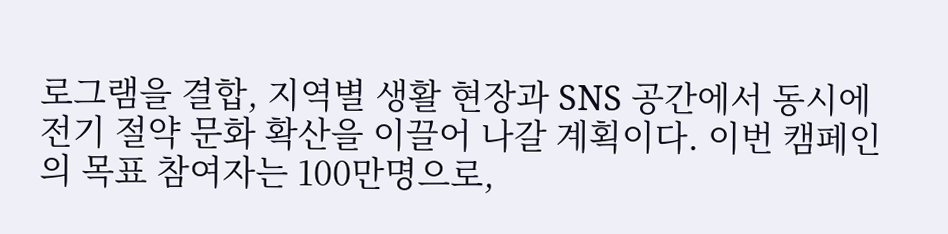로그램을 결합, 지역별 생활 현장과 SNS 공간에서 동시에 전기 절약 문화 확산을 이끌어 나갈 계획이다. 이번 캠페인의 목표 참여자는 100만명으로,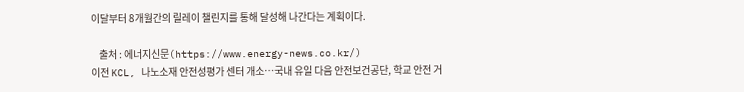이달부터 8개월간의 릴레이 챌린지를 통해 달성해 나간다는 계획이다.

    출처 : 에너지신문(https://www.energy-news.co.kr/)
이전 KCL, 나노소재 안전성평가 센터 개소…국내 유일 다음 안전보건공단, 학교 안전 거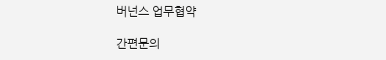버넌스 업무협약

간편문의